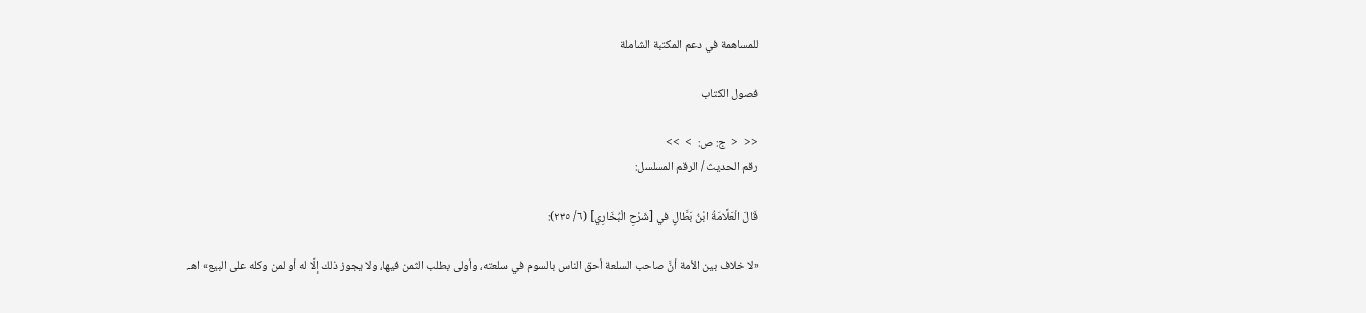للمساهمة في دعم المكتبة الشاملة

فصول الكتاب

<<  <  ج: ص:  >  >>
رقم الحديث / الرقم المسلسل:

قَالَ الْعَلَّامَةُ ابْنُ بَطَّالٍ في [شَرْحِ الْبُخَارِي] (٦/ ٢٣٥):

«لا خلاف بين الأمة أنَّ صاحب السلعة أحق الناس بالسوم في سلعته، وأولى بطلب الثمن فيها، ولا يجوز ذلك إلَّا له أو لمن وكله على البيع» اهـ.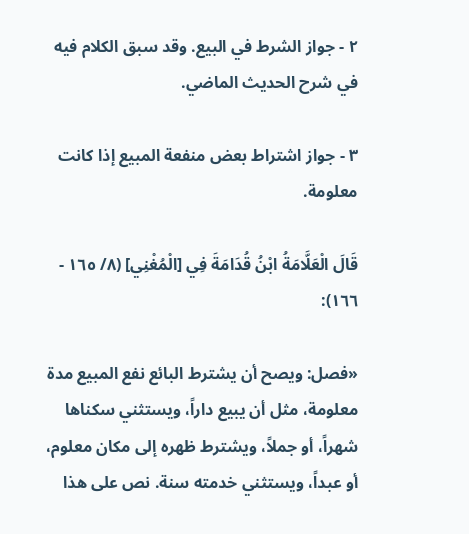٢ - جواز الشرط في البيع. وقد سبق الكلام فيه في شرح الحديث الماضي.

٣ - جواز اشتراط بعض منفعة المبيع إذا كانت معلومة.

قَالَ الْعَلَّامَةُ ابْنُ قُدَامَةَ فِي [الْمُغْنِي] (٨/ ١٦٥ - ١٦٦):

«فصل: ويصح أن يشترط البائع نفع المبيع مدة معلومة، مثل أن يبيع داراً، ويستثني سكناها شهراً، أو جملاً، ويشترط ظهره إلى مكان معلوم، أو عبداً، ويستثني خدمته سنة. نص على هذا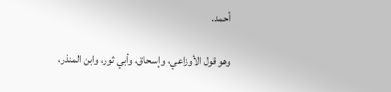أحمد.

وهو قول الأوزاعي، وإسحاق، وأبي ثور، وابن المنذر،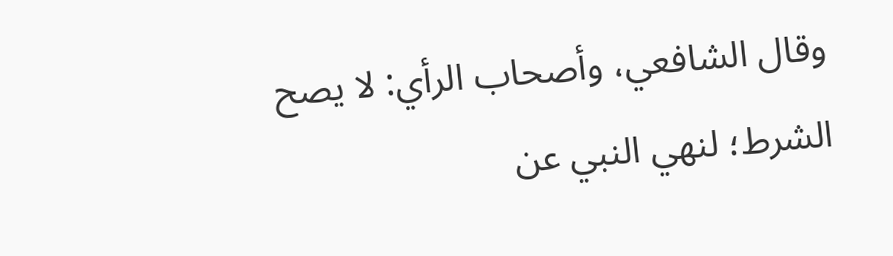وقال الشافعي، وأصحاب الرأي: لا يصح الشرط؛ لنهي النبي عن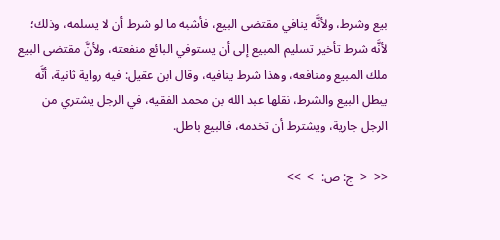بيع وشرط، ولأنَّه ينافي مقتضى البيع، فأشبه ما لو شرط أن لا يسلمه، وذلك؛ لأنَّه شرط تأخير تسليم المبيع إلى أن يستوفي البائع منفعته، ولأنَّ مقتضى البيع ملك المبيع ومنافعه، وهذا شرط ينافيه، وقال ابن عقيل: فيه رواية ثانية، أنَّه يبطل البيع والشرط، نقلها عبد الله بن محمد الفقيه، في الرجل يشتري من الرجل جارية، ويشترط أن تخدمه، فالبيع باطل.

<<  <  ج: ص:  >  >>